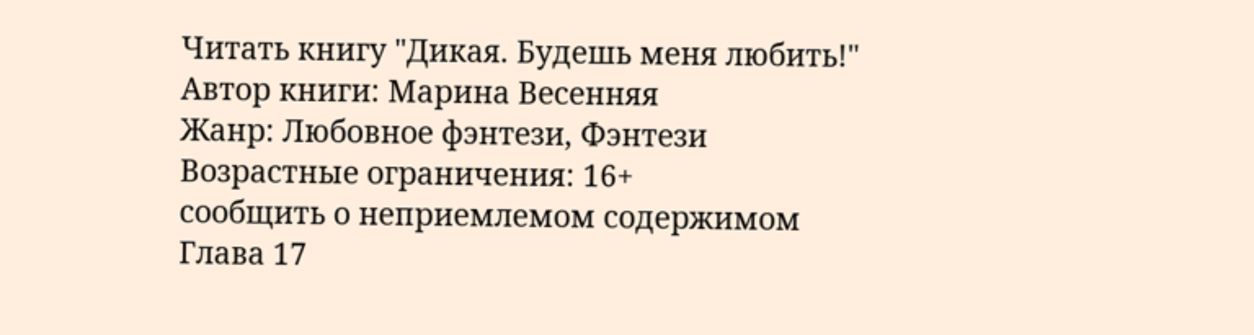Читать книгу "Дикая. Будешь меня любить!"
Автор книги: Марина Весенняя
Жанр: Любовное фэнтези, Фэнтези
Возрастные ограничения: 16+
сообщить о неприемлемом содержимом
Глава 17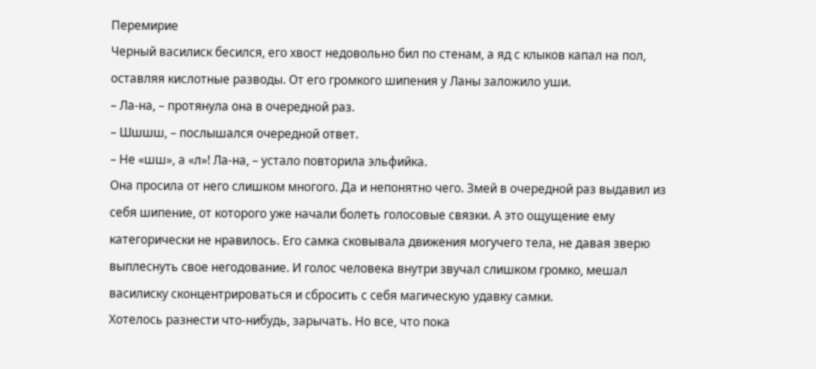Перемирие
Черный василиск бесился, его хвост недовольно бил по стенам, а яд с клыков капал на пол, оставляя кислотные разводы. От его громкого шипения у Ланы заложило уши.
– Ла-на, – протянула она в очередной раз.
– Шшшш, – послышался очередной ответ.
– Не «шш», а «л»! Ла-на, – устало повторила эльфийка.
Она просила от него слишком многого. Да и непонятно чего. Змей в очередной раз выдавил из себя шипение, от которого уже начали болеть голосовые связки. А это ощущение ему категорически не нравилось. Его самка сковывала движения могучего тела, не давая зверю выплеснуть свое негодование. И голос человека внутри звучал слишком громко, мешал василиску сконцентрироваться и сбросить с себя магическую удавку самки.
Хотелось разнести что-нибудь, зарычать. Но все, что пока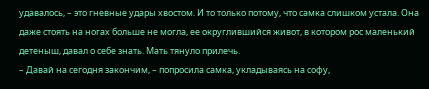удавалось, – это гневные удары хвостом. И то только потому, что самка слишком устала. Она даже стоять на ногах больше не могла, ее округлившийся живот, в котором рос маленький детеныш, давал о себе знать. Мать тянуло прилечь.
– Давай на сегодня закончим, – попросила самка, укладываясь на софу,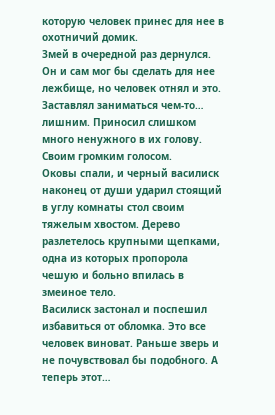которую человек принес для нее в охотничий домик.
Змей в очередной раз дернулся. Он и сам мог бы сделать для нее лежбище, но человек отнял и это. Заставлял заниматься чем-то… лишним. Приносил слишком много ненужного в их голову. Своим громким голосом.
Оковы спали, и черный василиск наконец от души ударил стоящий в углу комнаты стол своим тяжелым хвостом. Дерево разлетелось крупными щепками, одна из которых пропорола чешую и больно впилась в змеиное тело.
Василиск застонал и поспешил избавиться от обломка. Это все человек виноват. Раньше зверь и не почувствовал бы подобного. А теперь этот…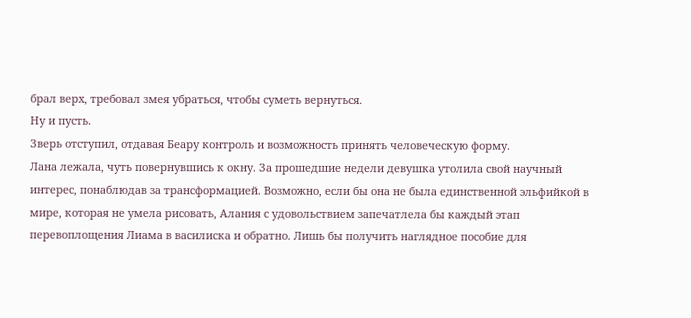брал верх, требовал змея убраться, чтобы суметь вернуться.
Ну и пусть.
Зверь отступил, отдавая Беару контроль и возможность принять человеческую форму.
Лана лежала, чуть повернувшись к окну. За прошедшие недели девушка утолила свой научный интерес, понаблюдав за трансформацией. Возможно, если бы она не была единственной эльфийкой в мире, которая не умела рисовать, Алания с удовольствием запечатлела бы каждый этап перевоплощения Лиама в василиска и обратно. Лишь бы получить наглядное пособие для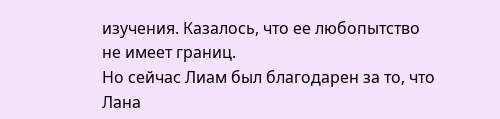изучения. Казалось, что ее любопытство не имеет границ.
Но сейчас Лиам был благодарен за то, что Лана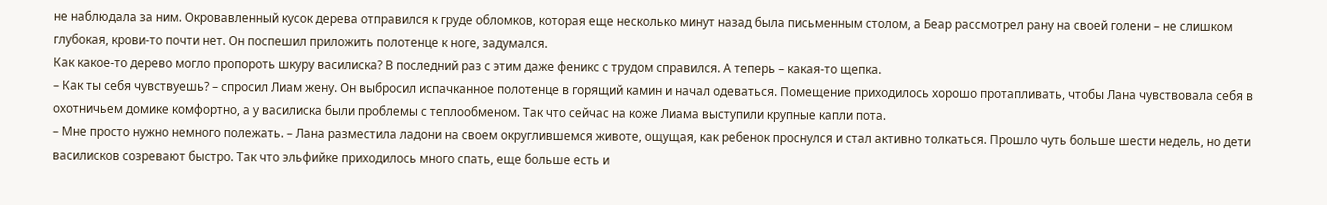не наблюдала за ним. Окровавленный кусок дерева отправился к груде обломков, которая еще несколько минут назад была письменным столом, а Беар рассмотрел рану на своей голени – не слишком глубокая, крови-то почти нет. Он поспешил приложить полотенце к ноге, задумался.
Как какое-то дерево могло пропороть шкуру василиска? В последний раз с этим даже феникс с трудом справился. А теперь – какая-то щепка.
– Как ты себя чувствуешь? – спросил Лиам жену. Он выбросил испачканное полотенце в горящий камин и начал одеваться. Помещение приходилось хорошо протапливать, чтобы Лана чувствовала себя в охотничьем домике комфортно, а у василиска были проблемы с теплообменом. Так что сейчас на коже Лиама выступили крупные капли пота.
– Мне просто нужно немного полежать. – Лана разместила ладони на своем округлившемся животе, ощущая, как ребенок проснулся и стал активно толкаться. Прошло чуть больше шести недель, но дети василисков созревают быстро. Так что эльфийке приходилось много спать, еще больше есть и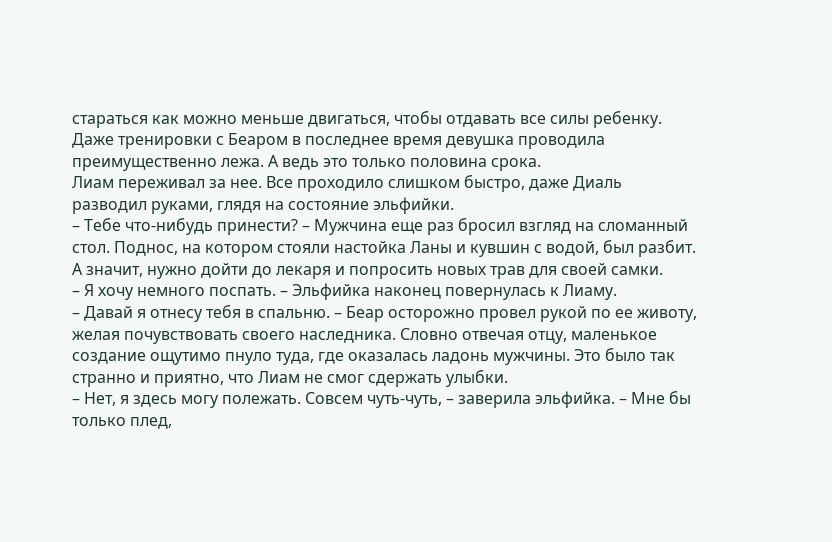стараться как можно меньше двигаться, чтобы отдавать все силы ребенку. Даже тренировки с Беаром в последнее время девушка проводила преимущественно лежа. А ведь это только половина срока.
Лиам переживал за нее. Все проходило слишком быстро, даже Диаль разводил руками, глядя на состояние эльфийки.
– Тебе что-нибудь принести? – Мужчина еще раз бросил взгляд на сломанный стол. Поднос, на котором стояли настойка Ланы и кувшин с водой, был разбит. А значит, нужно дойти до лекаря и попросить новых трав для своей самки.
– Я хочу немного поспать. – Эльфийка наконец повернулась к Лиаму.
– Давай я отнесу тебя в спальню. – Беар осторожно провел рукой по ее животу, желая почувствовать своего наследника. Словно отвечая отцу, маленькое создание ощутимо пнуло туда, где оказалась ладонь мужчины. Это было так странно и приятно, что Лиам не смог сдержать улыбки.
– Нет, я здесь могу полежать. Совсем чуть-чуть, – заверила эльфийка. – Мне бы только плед,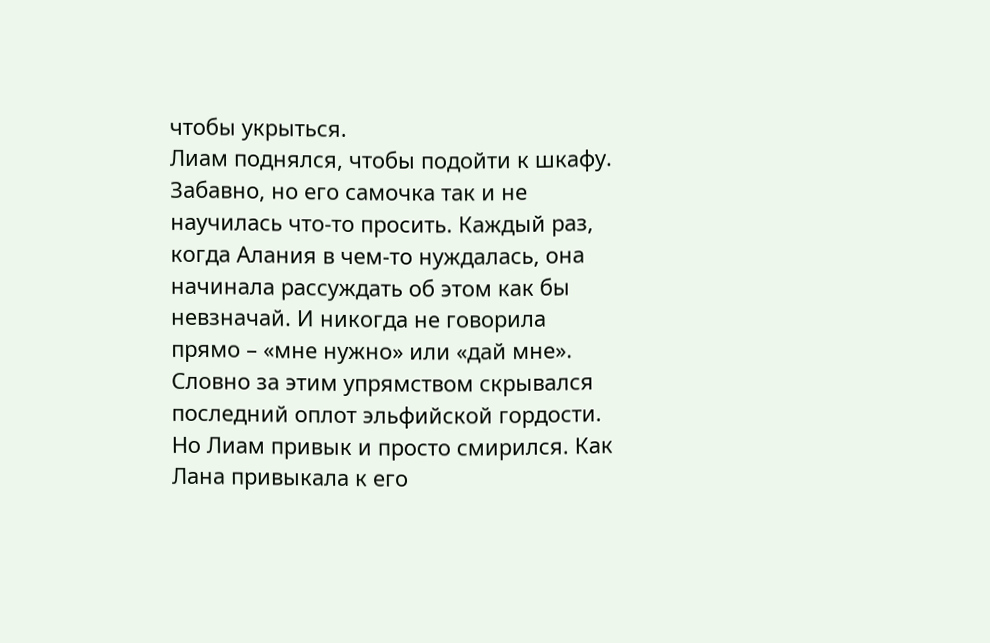чтобы укрыться.
Лиам поднялся, чтобы подойти к шкафу. Забавно, но его самочка так и не научилась что-то просить. Каждый раз, когда Алания в чем-то нуждалась, она начинала рассуждать об этом как бы невзначай. И никогда не говорила прямо – «мне нужно» или «дай мне». Словно за этим упрямством скрывался последний оплот эльфийской гордости.
Но Лиам привык и просто смирился. Как Лана привыкала к его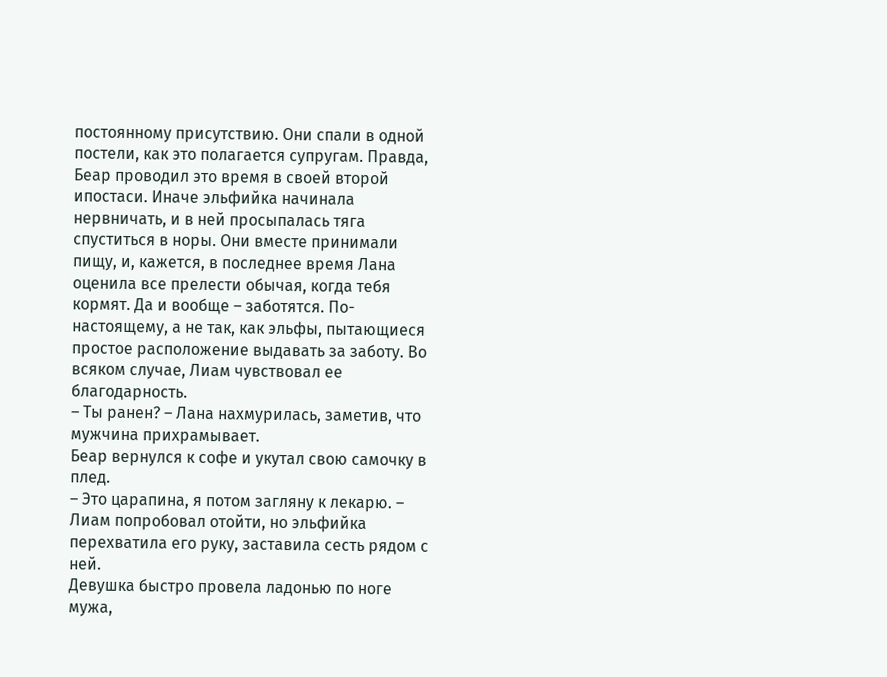постоянному присутствию. Они спали в одной постели, как это полагается супругам. Правда, Беар проводил это время в своей второй ипостаси. Иначе эльфийка начинала нервничать, и в ней просыпалась тяга спуститься в норы. Они вместе принимали пищу, и, кажется, в последнее время Лана оценила все прелести обычая, когда тебя кормят. Да и вообще – заботятся. По-настоящему, а не так, как эльфы, пытающиеся простое расположение выдавать за заботу. Во всяком случае, Лиам чувствовал ее благодарность.
– Ты ранен? – Лана нахмурилась, заметив, что мужчина прихрамывает.
Беар вернулся к софе и укутал свою самочку в плед.
– Это царапина, я потом загляну к лекарю. – Лиам попробовал отойти, но эльфийка перехватила его руку, заставила сесть рядом с ней.
Девушка быстро провела ладонью по ноге мужа,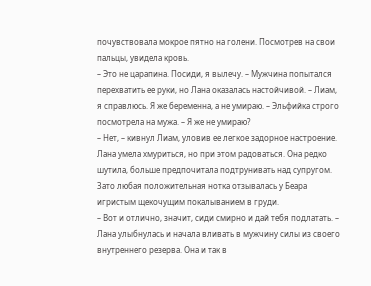почувствовала мокрое пятно на голени. Посмотрев на свои пальцы, увидела кровь.
– Это не царапина. Посиди, я вылечу. – Мужчина попытался перехватить ее руки, но Лана оказалась настойчивой. – Лиам, я справлюсь. Я же беременна, а не умираю. – Эльфийка строго посмотрела на мужа. – Я же не умираю?
– Нет, – кивнул Лиам, уловив ее легкое задорное настроение.
Лана умела хмуриться, но при этом радоваться. Она редко шутила, больше предпочитала подтрунивать над супругом. Зато любая положительная нотка отзывалась у Беара игристым щекочущим покалыванием в груди.
– Вот и отлично, значит, сиди смирно и дай тебя подлатать. – Лана улыбнулась и начала вливать в мужчину силы из своего внутреннего резерва. Она и так в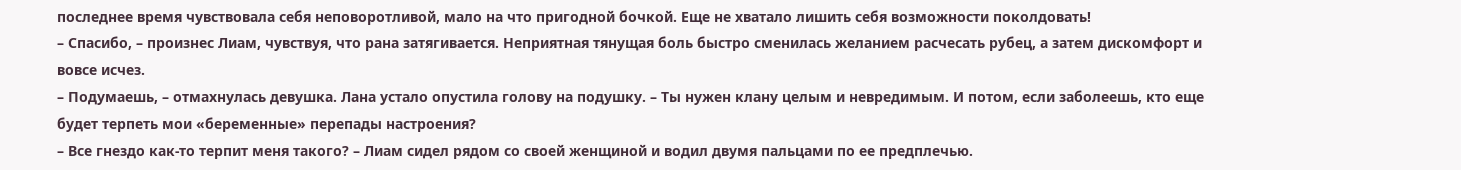последнее время чувствовала себя неповоротливой, мало на что пригодной бочкой. Еще не хватало лишить себя возможности поколдовать!
– Спасибо, – произнес Лиам, чувствуя, что рана затягивается. Неприятная тянущая боль быстро сменилась желанием расчесать рубец, а затем дискомфорт и вовсе исчез.
– Подумаешь, – отмахнулась девушка. Лана устало опустила голову на подушку. – Ты нужен клану целым и невредимым. И потом, если заболеешь, кто еще будет терпеть мои «беременные» перепады настроения?
– Все гнездо как-то терпит меня такого? – Лиам сидел рядом со своей женщиной и водил двумя пальцами по ее предплечью.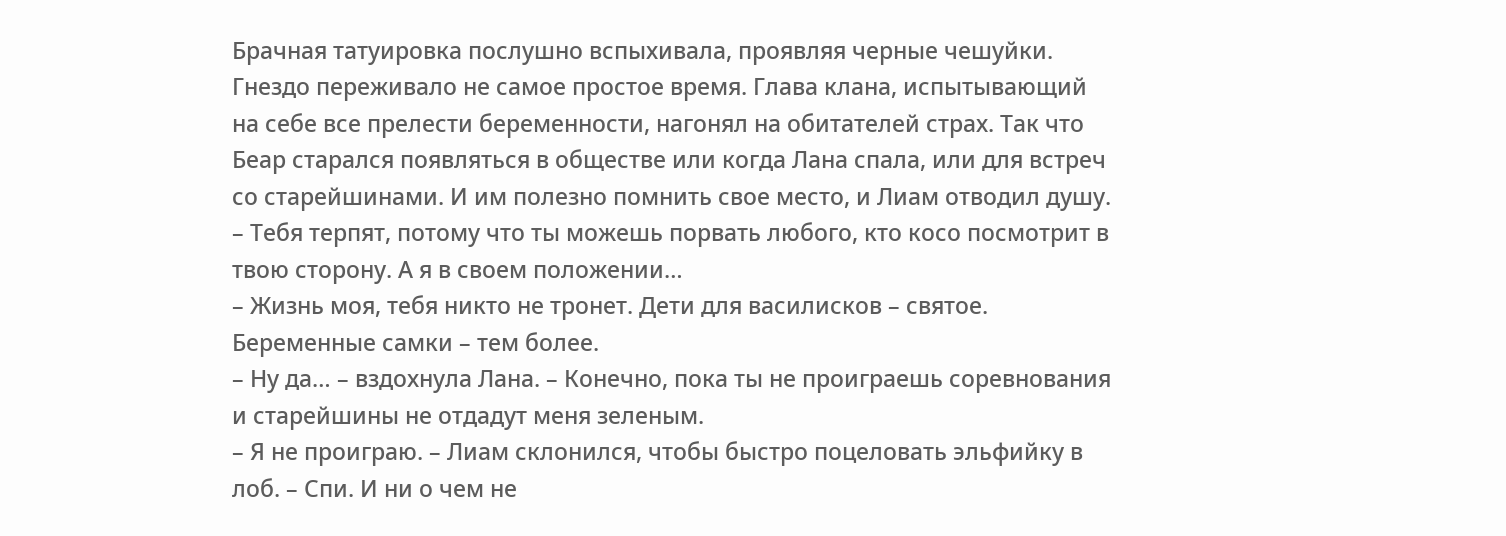Брачная татуировка послушно вспыхивала, проявляя черные чешуйки. Гнездо переживало не самое простое время. Глава клана, испытывающий на себе все прелести беременности, нагонял на обитателей страх. Так что Беар старался появляться в обществе или когда Лана спала, или для встреч со старейшинами. И им полезно помнить свое место, и Лиам отводил душу.
– Тебя терпят, потому что ты можешь порвать любого, кто косо посмотрит в твою сторону. А я в своем положении…
– Жизнь моя, тебя никто не тронет. Дети для василисков – святое. Беременные самки – тем более.
– Ну да… – вздохнула Лана. – Конечно, пока ты не проиграешь соревнования и старейшины не отдадут меня зеленым.
– Я не проиграю. – Лиам склонился, чтобы быстро поцеловать эльфийку в лоб. – Спи. И ни о чем не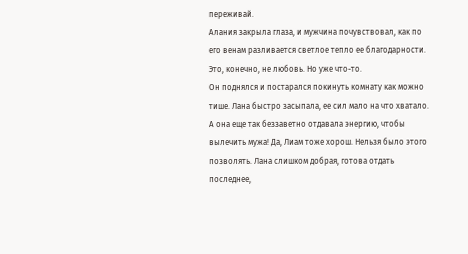переживай.
Алания закрыла глаза, и мужчина почувствовал, как по его венам разливается светлое тепло ее благодарности. Это, конечно, не любовь. Но уже что-то.
Он поднялся и постарался покинуть комнату как можно тише. Лана быстро засыпала, ее сил мало на что хватало. А она еще так беззаветно отдавала энергию, чтобы вылечить мужа! Да, Лиам тоже хорош. Нельзя было этого позволять. Лана слишком добрая, готова отдать последнее,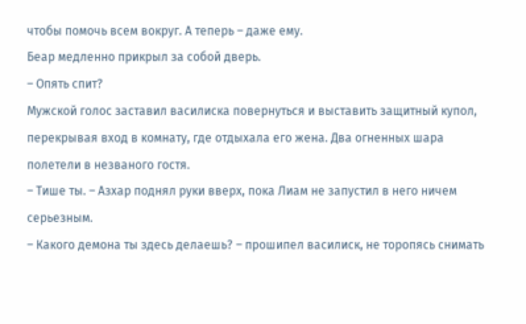чтобы помочь всем вокруг. А теперь – даже ему.
Беар медленно прикрыл за собой дверь.
– Опять спит?
Мужской голос заставил василиска повернуться и выставить защитный купол, перекрывая вход в комнату, где отдыхала его жена. Два огненных шара полетели в незваного гостя.
– Тише ты. – Азхар поднял руки вверх, пока Лиам не запустил в него ничем серьезным.
– Какого демона ты здесь делаешь? – прошипел василиск, не торопясь снимать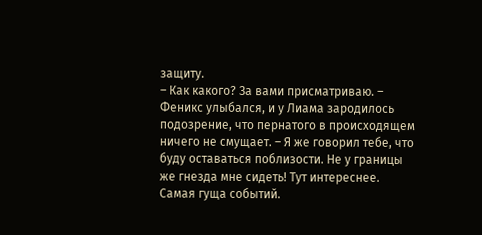защиту.
– Как какого? За вами присматриваю. – Феникс улыбался, и у Лиама зародилось подозрение, что пернатого в происходящем ничего не смущает. – Я же говорил тебе, что буду оставаться поблизости. Не у границы же гнезда мне сидеть! Тут интереснее. Самая гуща событий.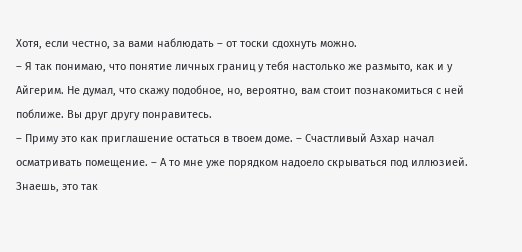Хотя, если честно, за вами наблюдать – от тоски сдохнуть можно.
– Я так понимаю, что понятие личных границ у тебя настолько же размыто, как и у Айгерим. Не думал, что скажу подобное, но, вероятно, вам стоит познакомиться с ней поближе. Вы друг другу понравитесь.
– Приму это как приглашение остаться в твоем доме. – Счастливый Азхар начал осматривать помещение. – А то мне уже порядком надоело скрываться под иллюзией. Знаешь, это так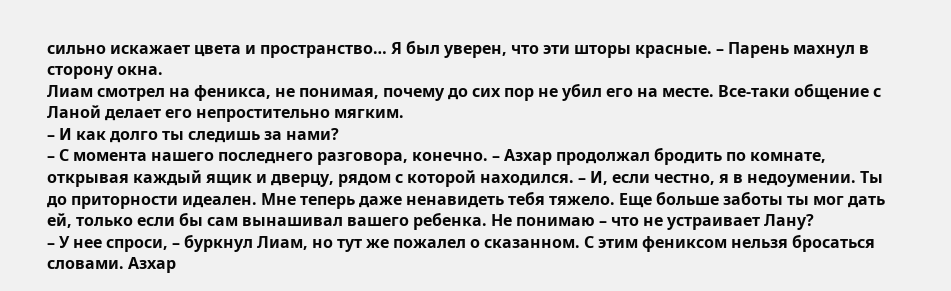сильно искажает цвета и пространство… Я был уверен, что эти шторы красные. – Парень махнул в сторону окна.
Лиам смотрел на феникса, не понимая, почему до сих пор не убил его на месте. Все-таки общение с Ланой делает его непростительно мягким.
– И как долго ты следишь за нами?
– С момента нашего последнего разговора, конечно. – Азхар продолжал бродить по комнате, открывая каждый ящик и дверцу, рядом с которой находился. – И, если честно, я в недоумении. Ты до приторности идеален. Мне теперь даже ненавидеть тебя тяжело. Еще больше заботы ты мог дать ей, только если бы сам вынашивал вашего ребенка. Не понимаю – что не устраивает Лану?
– У нее спроси, – буркнул Лиам, но тут же пожалел о сказанном. С этим фениксом нельзя бросаться словами. Азхар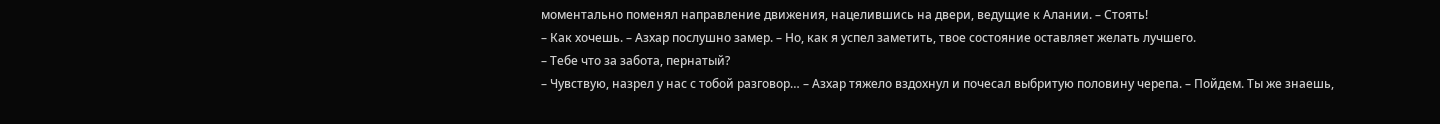моментально поменял направление движения, нацелившись на двери, ведущие к Алании. – Стоять!
– Как хочешь. – Азхар послушно замер. – Но, как я успел заметить, твое состояние оставляет желать лучшего.
– Тебе что за забота, пернатый?
– Чувствую, назрел у нас с тобой разговор… – Азхар тяжело вздохнул и почесал выбритую половину черепа. – Пойдем. Ты же знаешь,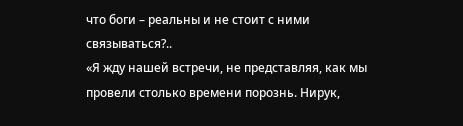что боги – реальны и не стоит с ними связываться?..
«Я жду нашей встречи, не представляя, как мы провели столько времени порознь. Нирук,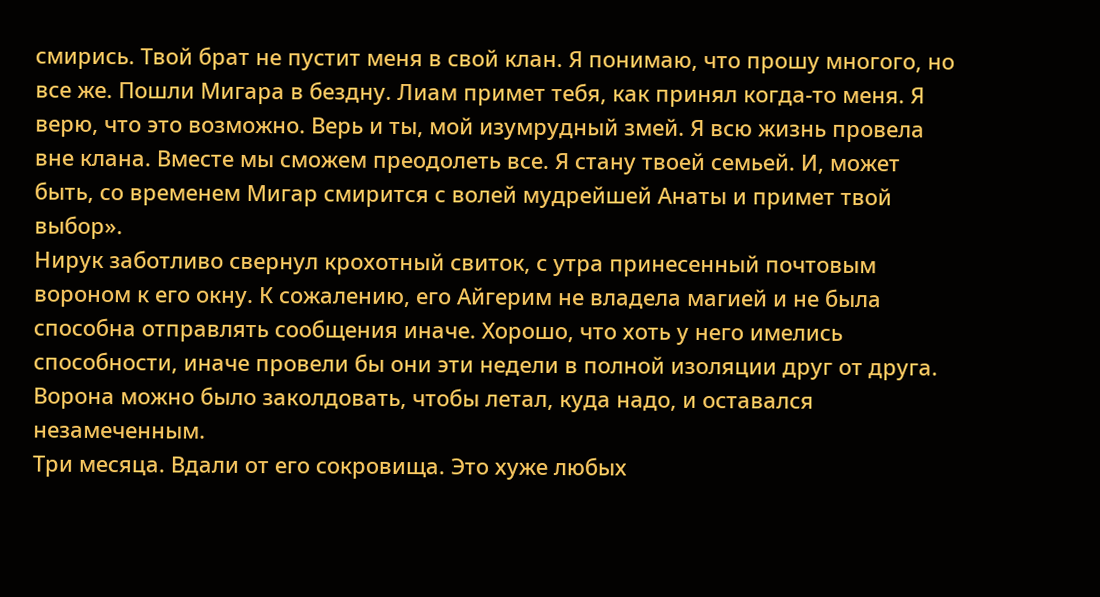смирись. Твой брат не пустит меня в свой клан. Я понимаю, что прошу многого, но все же. Пошли Мигара в бездну. Лиам примет тебя, как принял когда-то меня. Я верю, что это возможно. Верь и ты, мой изумрудный змей. Я всю жизнь провела вне клана. Вместе мы сможем преодолеть все. Я стану твоей семьей. И, может быть, со временем Мигар смирится с волей мудрейшей Анаты и примет твой выбор».
Нирук заботливо свернул крохотный свиток, с утра принесенный почтовым вороном к его окну. К сожалению, его Айгерим не владела магией и не была способна отправлять сообщения иначе. Хорошо, что хоть у него имелись способности, иначе провели бы они эти недели в полной изоляции друг от друга. Ворона можно было заколдовать, чтобы летал, куда надо, и оставался незамеченным.
Три месяца. Вдали от его сокровища. Это хуже любых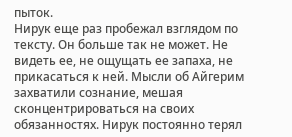пыток.
Нирук еще раз пробежал взглядом по тексту. Он больше так не может. Не видеть ее, не ощущать ее запаха, не прикасаться к ней. Мысли об Айгерим захватили сознание, мешая сконцентрироваться на своих обязанностях. Нирук постоянно терял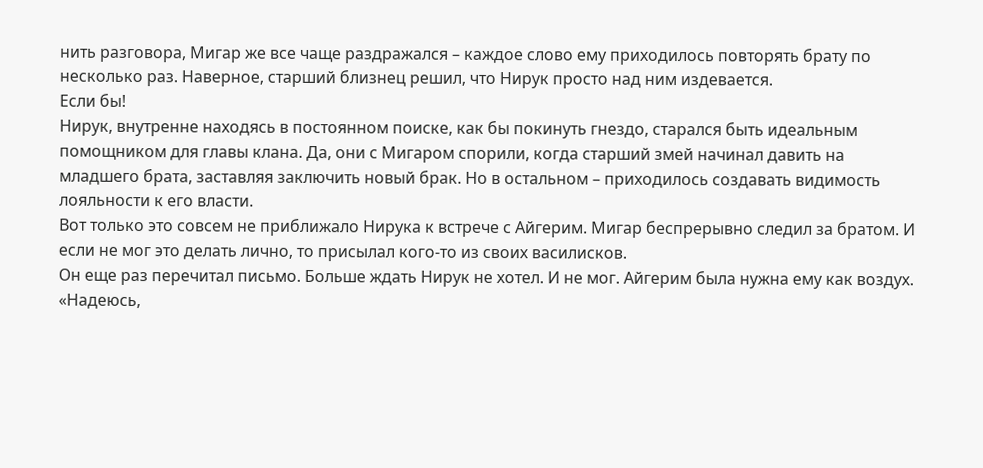нить разговора, Мигар же все чаще раздражался – каждое слово ему приходилось повторять брату по несколько раз. Наверное, старший близнец решил, что Нирук просто над ним издевается.
Если бы!
Нирук, внутренне находясь в постоянном поиске, как бы покинуть гнездо, старался быть идеальным помощником для главы клана. Да, они с Мигаром спорили, когда старший змей начинал давить на младшего брата, заставляя заключить новый брак. Но в остальном – приходилось создавать видимость лояльности к его власти.
Вот только это совсем не приближало Нирука к встрече с Айгерим. Мигар беспрерывно следил за братом. И если не мог это делать лично, то присылал кого-то из своих василисков.
Он еще раз перечитал письмо. Больше ждать Нирук не хотел. И не мог. Айгерим была нужна ему как воздух.
«Надеюсь,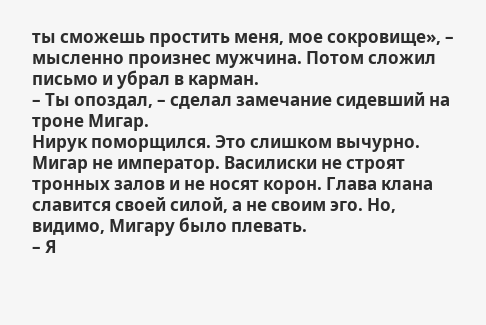ты сможешь простить меня, мое сокровище», – мысленно произнес мужчина. Потом сложил письмо и убрал в карман.
– Ты опоздал, – сделал замечание сидевший на троне Мигар.
Нирук поморщился. Это слишком вычурно. Мигар не император. Василиски не строят тронных залов и не носят корон. Глава клана славится своей силой, а не своим эго. Но, видимо, Мигару было плевать.
– Я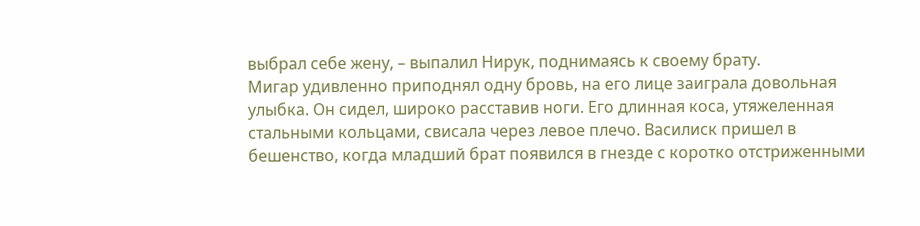выбрал себе жену, – выпалил Нирук, поднимаясь к своему брату.
Мигар удивленно приподнял одну бровь, на его лице заиграла довольная улыбка. Он сидел, широко расставив ноги. Его длинная коса, утяжеленная стальными кольцами, свисала через левое плечо. Василиск пришел в бешенство, когда младший брат появился в гнезде с коротко отстриженными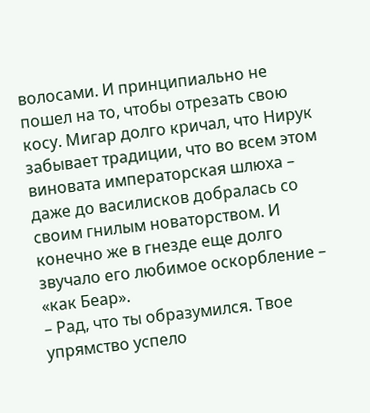волосами. И принципиально не пошел на то, чтобы отрезать свою косу. Мигар долго кричал, что Нирук забывает традиции, что во всем этом виновата императорская шлюха – даже до василисков добралась со своим гнилым новаторством. И конечно же в гнезде еще долго звучало его любимое оскорбление – «как Беар».
– Рад, что ты образумился. Твое упрямство успело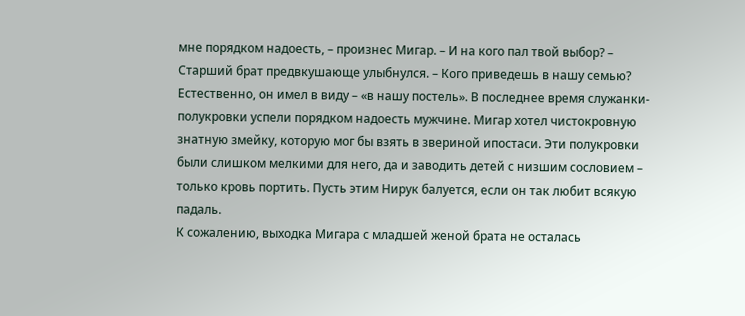мне порядком надоесть, – произнес Мигар. – И на кого пал твой выбор? – Старший брат предвкушающе улыбнулся. – Кого приведешь в нашу семью?
Естественно, он имел в виду – «в нашу постель». В последнее время служанки-полукровки успели порядком надоесть мужчине. Мигар хотел чистокровную знатную змейку, которую мог бы взять в звериной ипостаси. Эти полукровки были слишком мелкими для него, да и заводить детей с низшим сословием – только кровь портить. Пусть этим Нирук балуется, если он так любит всякую падаль.
К сожалению, выходка Мигара с младшей женой брата не осталась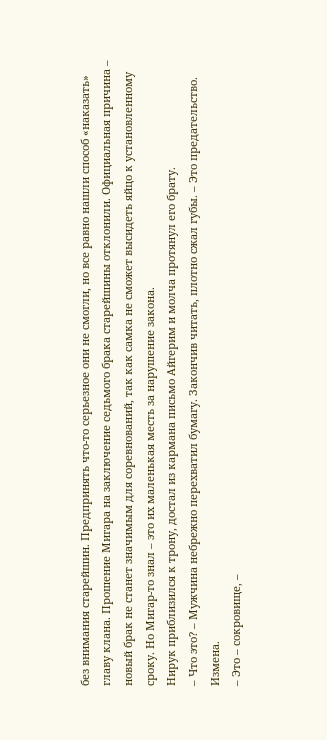без внимания старейшин. Предпринять что-то серьезное они не смогли, но все равно нашли способ «наказать» главу клана. Прошение Мигара на заключение седьмого брака старейшины отклонили. Официальная причина – новый брак не станет значимым для соревнований, так как самка не сможет высидеть яйцо к установленному сроку. Но Мигар-то знал – это их маленькая месть за нарушение закона.
Нирук приблизился к трону, достал из кармана письмо Айгерим и молча протянул его брату.
– Что это? – Мужчина небрежно перехватил бумагу. Закончив читать, плотно сжал губы. – Это предательство. Измена.
– Это – сокровище, –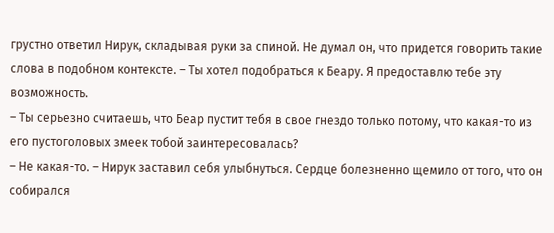грустно ответил Нирук, складывая руки за спиной. Не думал он, что придется говорить такие слова в подобном контексте. – Ты хотел подобраться к Беару. Я предоставлю тебе эту возможность.
– Ты серьезно считаешь, что Беар пустит тебя в свое гнездо только потому, что какая-то из его пустоголовых змеек тобой заинтересовалась?
– Не какая-то. – Нирук заставил себя улыбнуться. Сердце болезненно щемило от того, что он собирался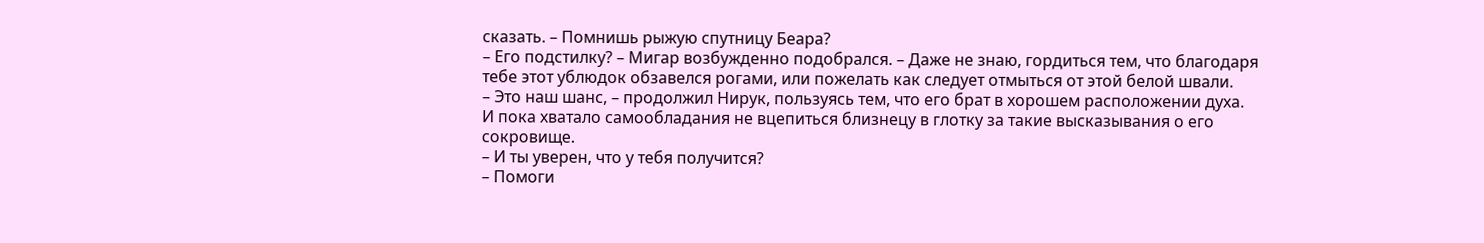сказать. – Помнишь рыжую спутницу Беара?
– Его подстилку? – Мигар возбужденно подобрался. – Даже не знаю, гордиться тем, что благодаря тебе этот ублюдок обзавелся рогами, или пожелать как следует отмыться от этой белой швали.
– Это наш шанс, – продолжил Нирук, пользуясь тем, что его брат в хорошем расположении духа. И пока хватало самообладания не вцепиться близнецу в глотку за такие высказывания о его сокровище.
– И ты уверен, что у тебя получится?
– Помоги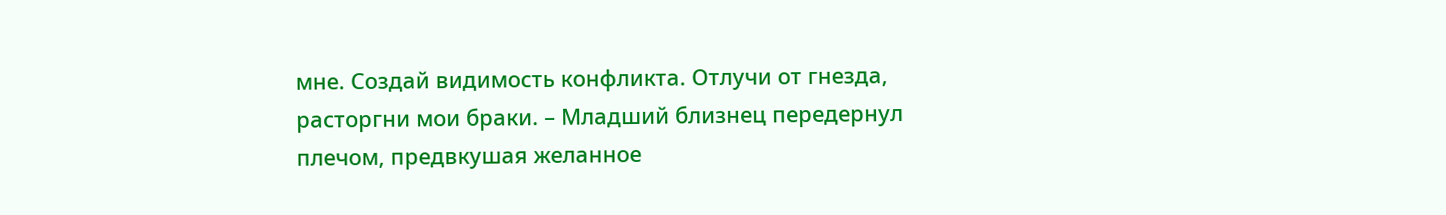мне. Создай видимость конфликта. Отлучи от гнезда, расторгни мои браки. – Младший близнец передернул плечом, предвкушая желанное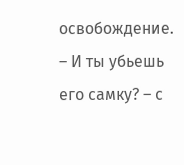освобождение.
– И ты убьешь его самку? – с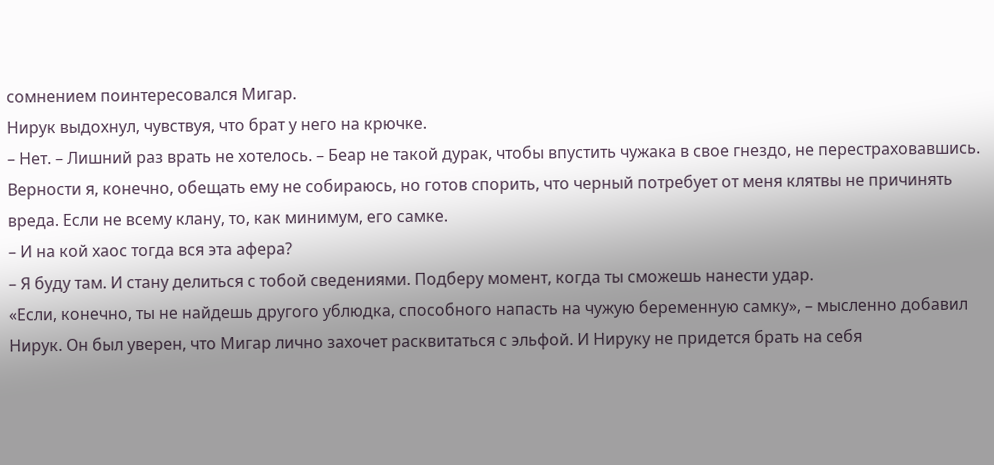сомнением поинтересовался Мигар.
Нирук выдохнул, чувствуя, что брат у него на крючке.
– Нет. – Лишний раз врать не хотелось. – Беар не такой дурак, чтобы впустить чужака в свое гнездо, не перестраховавшись. Верности я, конечно, обещать ему не собираюсь, но готов спорить, что черный потребует от меня клятвы не причинять вреда. Если не всему клану, то, как минимум, его самке.
– И на кой хаос тогда вся эта афера?
– Я буду там. И стану делиться с тобой сведениями. Подберу момент, когда ты сможешь нанести удар.
«Если, конечно, ты не найдешь другого ублюдка, способного напасть на чужую беременную самку», – мысленно добавил Нирук. Он был уверен, что Мигар лично захочет расквитаться с эльфой. И Нируку не придется брать на себя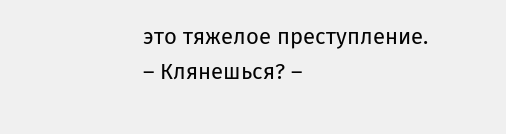это тяжелое преступление.
– Клянешься? –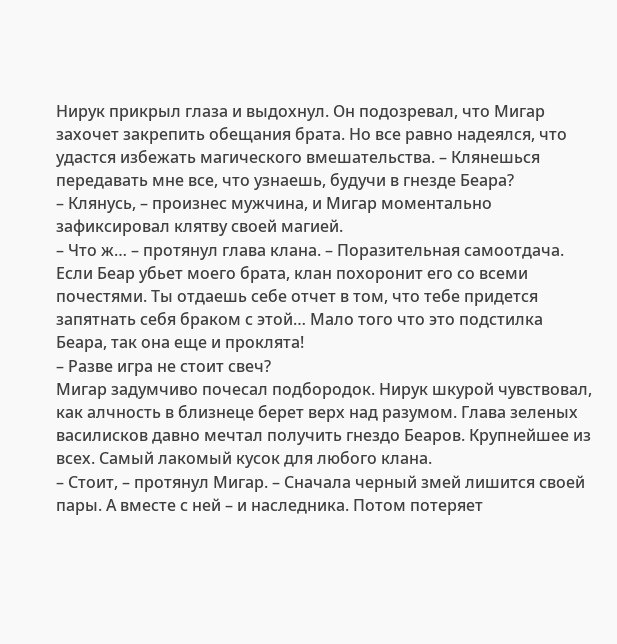Нирук прикрыл глаза и выдохнул. Он подозревал, что Мигар захочет закрепить обещания брата. Но все равно надеялся, что удастся избежать магического вмешательства. – Клянешься передавать мне все, что узнаешь, будучи в гнезде Беара?
– Клянусь, – произнес мужчина, и Мигар моментально зафиксировал клятву своей магией.
– Что ж… – протянул глава клана. – Поразительная самоотдача. Если Беар убьет моего брата, клан похоронит его со всеми почестями. Ты отдаешь себе отчет в том, что тебе придется запятнать себя браком с этой… Мало того что это подстилка Беара, так она еще и проклята!
– Разве игра не стоит свеч?
Мигар задумчиво почесал подбородок. Нирук шкурой чувствовал, как алчность в близнеце берет верх над разумом. Глава зеленых василисков давно мечтал получить гнездо Беаров. Крупнейшее из всех. Самый лакомый кусок для любого клана.
– Стоит, – протянул Мигар. – Сначала черный змей лишится своей пары. А вместе с ней – и наследника. Потом потеряет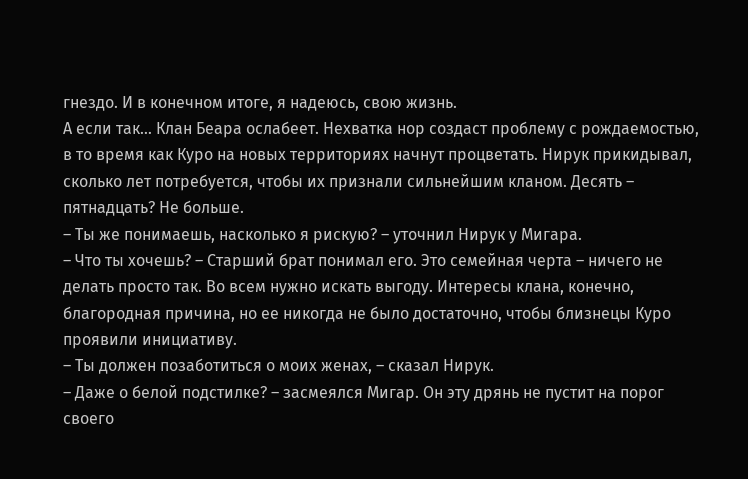гнездо. И в конечном итоге, я надеюсь, свою жизнь.
А если так… Клан Беара ослабеет. Нехватка нор создаст проблему с рождаемостью, в то время как Куро на новых территориях начнут процветать. Нирук прикидывал, сколько лет потребуется, чтобы их признали сильнейшим кланом. Десять – пятнадцать? Не больше.
– Ты же понимаешь, насколько я рискую? – уточнил Нирук у Мигара.
– Что ты хочешь? – Старший брат понимал его. Это семейная черта – ничего не делать просто так. Во всем нужно искать выгоду. Интересы клана, конечно, благородная причина, но ее никогда не было достаточно, чтобы близнецы Куро проявили инициативу.
– Ты должен позаботиться о моих женах, – сказал Нирук.
– Даже о белой подстилке? – засмеялся Мигар. Он эту дрянь не пустит на порог своего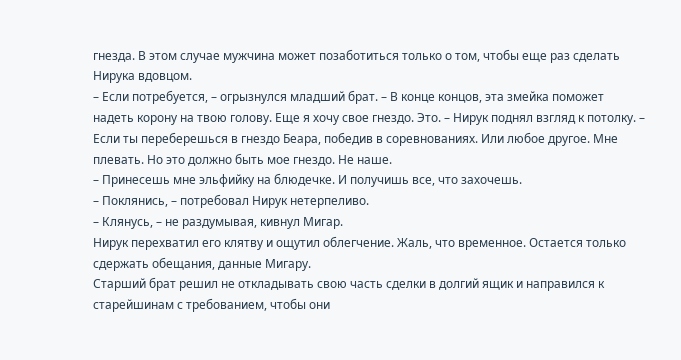гнезда. В этом случае мужчина может позаботиться только о том, чтобы еще раз сделать Нирука вдовцом.
– Если потребуется, – огрызнулся младший брат. – В конце концов, эта змейка поможет надеть корону на твою голову. Еще я хочу свое гнездо. Это. – Нирук поднял взгляд к потолку. – Если ты переберешься в гнездо Беара, победив в соревнованиях. Или любое другое. Мне плевать. Но это должно быть мое гнездо. Не наше.
– Принесешь мне эльфийку на блюдечке. И получишь все, что захочешь.
– Поклянись, – потребовал Нирук нетерпеливо.
– Клянусь, – не раздумывая, кивнул Мигар.
Нирук перехватил его клятву и ощутил облегчение. Жаль, что временное. Остается только сдержать обещания, данные Мигару.
Старший брат решил не откладывать свою часть сделки в долгий ящик и направился к старейшинам с требованием, чтобы они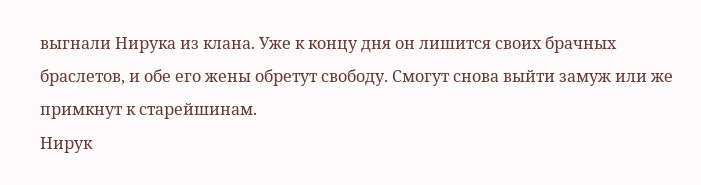выгнали Нирука из клана. Уже к концу дня он лишится своих брачных браслетов, и обе его жены обретут свободу. Смогут снова выйти замуж или же примкнут к старейшинам.
Нирук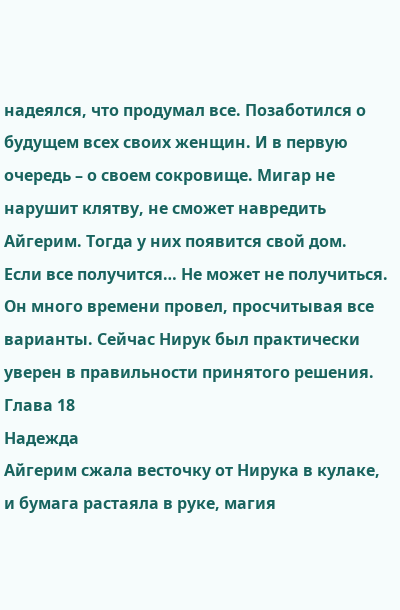надеялся, что продумал все. Позаботился о будущем всех своих женщин. И в первую очередь – о своем сокровище. Мигар не нарушит клятву, не сможет навредить Айгерим. Тогда у них появится свой дом.
Если все получится… Не может не получиться. Он много времени провел, просчитывая все варианты. Сейчас Нирук был практически уверен в правильности принятого решения.
Глава 18
Надежда
Айгерим сжала весточку от Нирука в кулаке, и бумага растаяла в руке, магия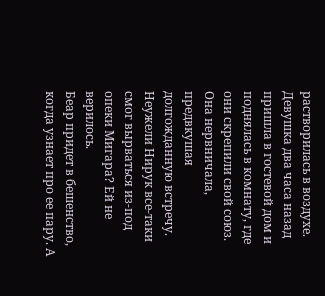растворилась в воздухе. Девушка два часа назад пришла в гостевой дом и поднялась в комнату, где они скрепили свой союз. Она нервничала, предвкушая долгожданную встречу.
Неужели Нирук все-таки смог вырваться из-под опеки Мигара? Ей не верилось.
Беар придет в бешенство, когда узнает про ее пару. А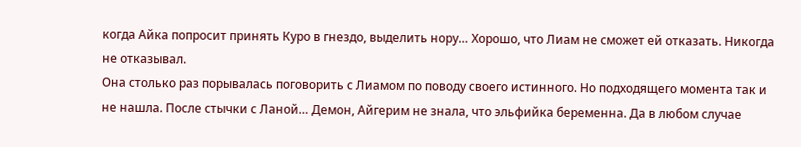когда Айка попросит принять Куро в гнездо, выделить нору… Хорошо, что Лиам не сможет ей отказать. Никогда не отказывал.
Она столько раз порывалась поговорить с Лиамом по поводу своего истинного. Но подходящего момента так и не нашла. После стычки с Ланой… Демон, Айгерим не знала, что эльфийка беременна. Да в любом случае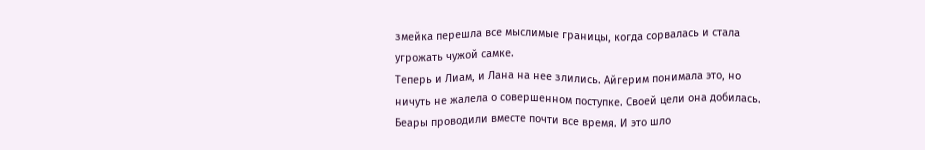змейка перешла все мыслимые границы, когда сорвалась и стала угрожать чужой самке.
Теперь и Лиам, и Лана на нее злились. Айгерим понимала это, но ничуть не жалела о совершенном поступке. Своей цели она добилась. Беары проводили вместе почти все время. И это шло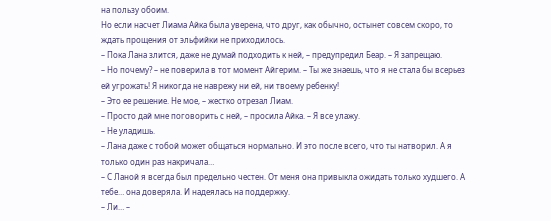на пользу обоим.
Но если насчет Лиама Айка была уверена, что друг, как обычно, остынет совсем скоро, то ждать прощения от эльфийки не приходилось.
– Пока Лана злится, даже не думай подходить к ней, – предупредил Беар. – Я запрещаю.
– Но почему? – не поверила в тот момент Айгерим. – Ты же знаешь, что я не стала бы всерьез ей угрожать! Я никогда не наврежу ни ей, ни твоему ребенку!
– Это ее решение. Не мое, – жестко отрезал Лиам.
– Просто дай мне поговорить с ней, – просила Айка. – Я все улажу.
– Не уладишь.
– Лана даже с тобой может общаться нормально. И это после всего, что ты натворил. А я только один раз накричала…
– С Ланой я всегда был предельно честен. От меня она привыкла ожидать только худшего. А тебе… она доверяла. И надеялась на поддержку.
– Ли… –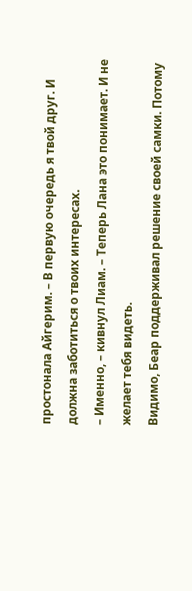простонала Айгерим. – В первую очередь я твой друг. И должна заботиться о твоих интересах.
– Именно, – кивнул Лиам. – Теперь Лана это понимает. И не желает тебя видеть.
Видимо, Беар поддерживал решение своей самки. Потому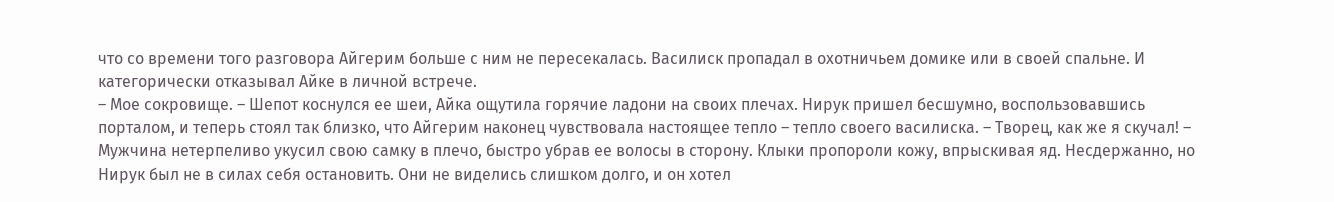что со времени того разговора Айгерим больше с ним не пересекалась. Василиск пропадал в охотничьем домике или в своей спальне. И категорически отказывал Айке в личной встрече.
– Мое сокровище. – Шепот коснулся ее шеи, Айка ощутила горячие ладони на своих плечах. Нирук пришел бесшумно, воспользовавшись порталом, и теперь стоял так близко, что Айгерим наконец чувствовала настоящее тепло – тепло своего василиска. – Творец, как же я скучал! – Мужчина нетерпеливо укусил свою самку в плечо, быстро убрав ее волосы в сторону. Клыки пропороли кожу, впрыскивая яд. Несдержанно, но Нирук был не в силах себя остановить. Они не виделись слишком долго, и он хотел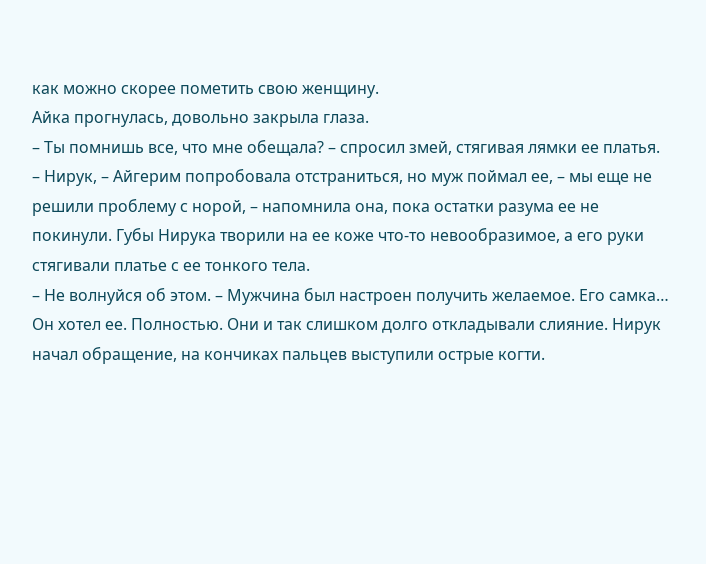как можно скорее пометить свою женщину.
Айка прогнулась, довольно закрыла глаза.
– Ты помнишь все, что мне обещала? – спросил змей, стягивая лямки ее платья.
– Нирук, – Айгерим попробовала отстраниться, но муж поймал ее, – мы еще не решили проблему с норой, – напомнила она, пока остатки разума ее не покинули. Губы Нирука творили на ее коже что-то невообразимое, а его руки стягивали платье с ее тонкого тела.
– Не волнуйся об этом. – Мужчина был настроен получить желаемое. Его самка… Он хотел ее. Полностью. Они и так слишком долго откладывали слияние. Нирук начал обращение, на кончиках пальцев выступили острые когти.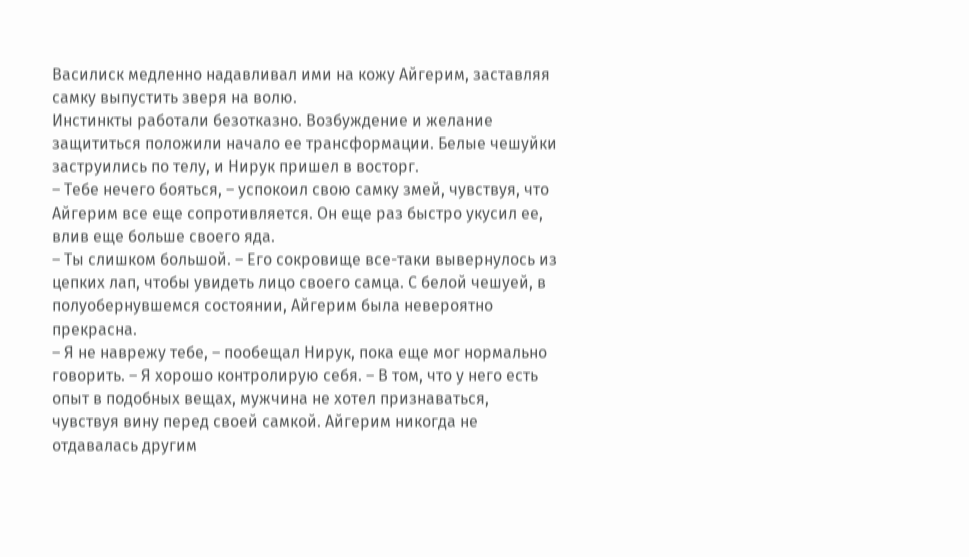Василиск медленно надавливал ими на кожу Айгерим, заставляя самку выпустить зверя на волю.
Инстинкты работали безотказно. Возбуждение и желание защититься положили начало ее трансформации. Белые чешуйки заструились по телу, и Нирук пришел в восторг.
– Тебе нечего бояться, – успокоил свою самку змей, чувствуя, что Айгерим все еще сопротивляется. Он еще раз быстро укусил ее, влив еще больше своего яда.
– Ты слишком большой. – Его сокровище все-таки вывернулось из цепких лап, чтобы увидеть лицо своего самца. С белой чешуей, в полуобернувшемся состоянии, Айгерим была невероятно прекрасна.
– Я не наврежу тебе, – пообещал Нирук, пока еще мог нормально говорить. – Я хорошо контролирую себя. – В том, что у него есть опыт в подобных вещах, мужчина не хотел признаваться, чувствуя вину перед своей самкой. Айгерим никогда не отдавалась другим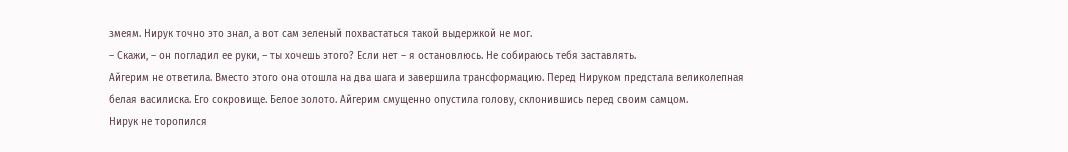змеям. Нирук точно это знал, а вот сам зеленый похвастаться такой выдержкой не мог.
– Скажи, – он погладил ее руки, – ты хочешь этого? Если нет – я остановлюсь. Не собираюсь тебя заставлять.
Айгерим не ответила. Вместо этого она отошла на два шага и завершила трансформацию. Перед Нируком предстала великолепная белая василиска. Его сокровище. Белое золото. Айгерим смущенно опустила голову, склонившись перед своим самцом.
Нирук не торопился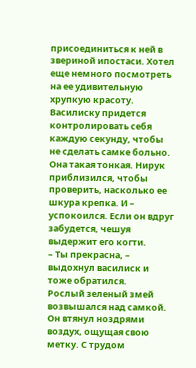присоединиться к ней в звериной ипостаси. Хотел еще немного посмотреть на ее удивительную хрупкую красоту. Василиску придется контролировать себя каждую секунду, чтобы не сделать самке больно. Она такая тонкая. Нирук приблизился, чтобы проверить, насколько ее шкура крепка. И – успокоился. Если он вдруг забудется, чешуя выдержит его когти.
– Ты прекрасна, – выдохнул василиск и тоже обратился.
Рослый зеленый змей возвышался над самкой. Он втянул ноздрями воздух, ощущая свою метку. С трудом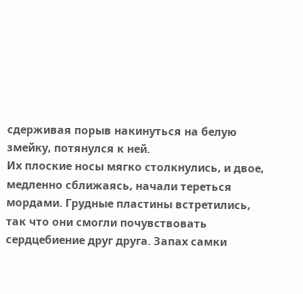сдерживая порыв накинуться на белую змейку, потянулся к ней.
Их плоские носы мягко столкнулись, и двое, медленно сближаясь, начали тереться мордами. Грудные пластины встретились, так что они смогли почувствовать сердцебиение друг друга. Запах самки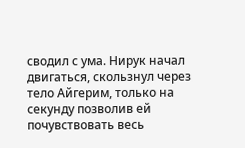сводил с ума. Нирук начал двигаться, скользнул через тело Айгерим, только на секунду позволив ей почувствовать весь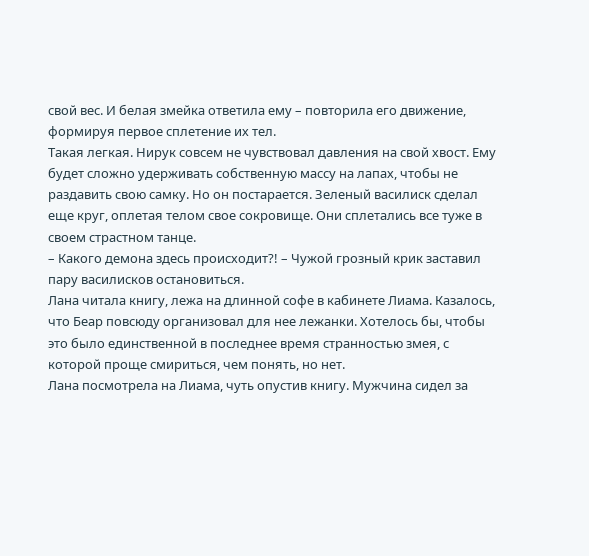свой вес. И белая змейка ответила ему – повторила его движение, формируя первое сплетение их тел.
Такая легкая. Нирук совсем не чувствовал давления на свой хвост. Ему будет сложно удерживать собственную массу на лапах, чтобы не раздавить свою самку. Но он постарается. Зеленый василиск сделал еще круг, оплетая телом свое сокровище. Они сплетались все туже в своем страстном танце.
– Какого демона здесь происходит?! – Чужой грозный крик заставил пару василисков остановиться.
Лана читала книгу, лежа на длинной софе в кабинете Лиама. Казалось, что Беар повсюду организовал для нее лежанки. Хотелось бы, чтобы это было единственной в последнее время странностью змея, с которой проще смириться, чем понять, но нет.
Лана посмотрела на Лиама, чуть опустив книгу. Мужчина сидел за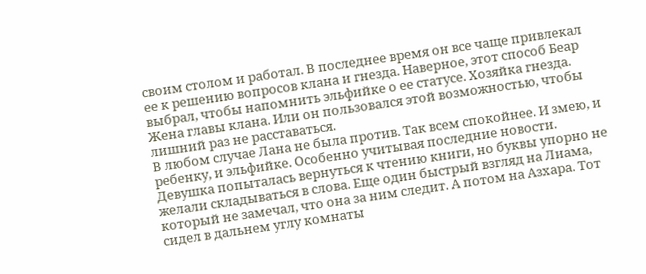своим столом и работал. В последнее время он все чаще привлекал ее к решению вопросов клана и гнезда. Наверное, этот способ Беар выбрал, чтобы напомнить эльфийке о ее статусе. Хозяйка гнезда. Жена главы клана. Или он пользовался этой возможностью, чтобы лишний раз не расставаться.
В любом случае Лана не была против. Так всем спокойнее. И змею, и ребенку, и эльфийке. Особенно учитывая последние новости.
Девушка попыталась вернуться к чтению книги, но буквы упорно не желали складываться в слова. Еще один быстрый взгляд на Лиама, который не замечал, что она за ним следит. А потом на Азхара. Тот сидел в дальнем углу комнаты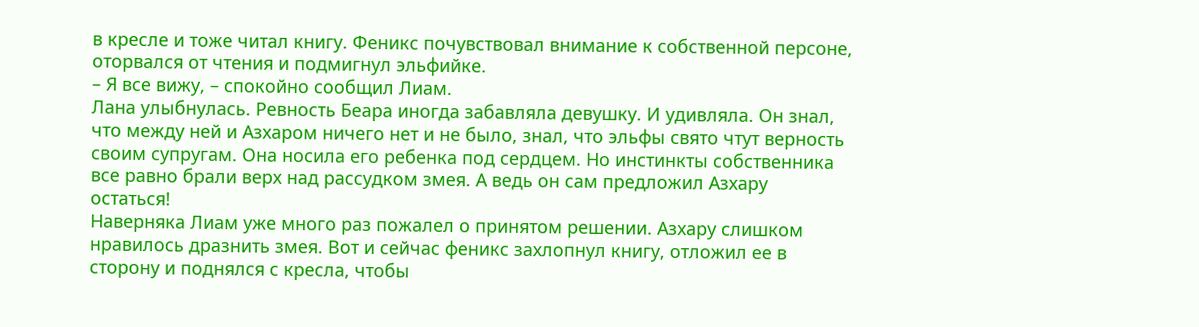в кресле и тоже читал книгу. Феникс почувствовал внимание к собственной персоне, оторвался от чтения и подмигнул эльфийке.
– Я все вижу, – спокойно сообщил Лиам.
Лана улыбнулась. Ревность Беара иногда забавляла девушку. И удивляла. Он знал, что между ней и Азхаром ничего нет и не было, знал, что эльфы свято чтут верность своим супругам. Она носила его ребенка под сердцем. Но инстинкты собственника все равно брали верх над рассудком змея. А ведь он сам предложил Азхару остаться!
Наверняка Лиам уже много раз пожалел о принятом решении. Азхару слишком нравилось дразнить змея. Вот и сейчас феникс захлопнул книгу, отложил ее в сторону и поднялся с кресла, чтобы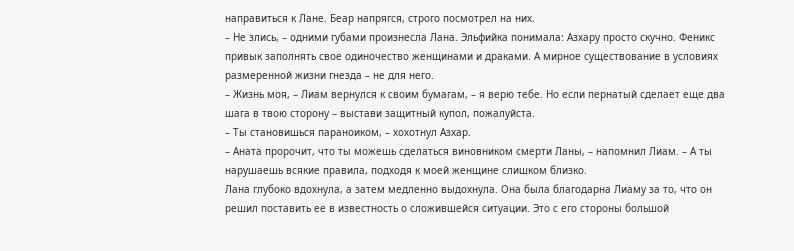направиться к Лане. Беар напрягся, строго посмотрел на них.
– Не злись, – одними губами произнесла Лана. Эльфийка понимала: Азхару просто скучно. Феникс привык заполнять свое одиночество женщинами и драками. А мирное существование в условиях размеренной жизни гнезда – не для него.
– Жизнь моя, – Лиам вернулся к своим бумагам, – я верю тебе. Но если пернатый сделает еще два шага в твою сторону – выстави защитный купол, пожалуйста.
– Ты становишься параноиком, – хохотнул Азхар.
– Аната пророчит, что ты можешь сделаться виновником смерти Ланы, – напомнил Лиам. – А ты нарушаешь всякие правила, подходя к моей женщине слишком близко.
Лана глубоко вдохнула, а затем медленно выдохнула. Она была благодарна Лиаму за то, что он решил поставить ее в известность о сложившейся ситуации. Это с его стороны большой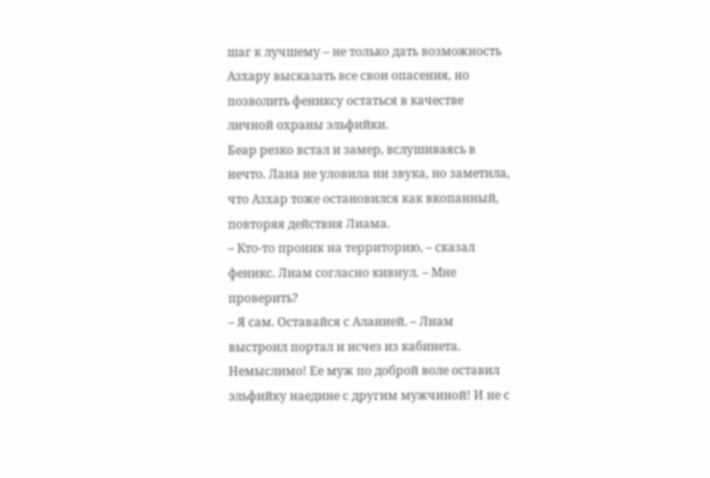шаг к лучшему – не только дать возможность Азхару высказать все свои опасения, но позволить фениксу остаться в качестве личной охраны эльфийки.
Беар резко встал и замер, вслушиваясь в нечто. Лана не уловила ни звука, но заметила, что Азхар тоже остановился как вкопанный, повторяя действия Лиама.
– Кто-то проник на территорию, – сказал феникс. Лиам согласно кивнул. – Мне проверить?
– Я сам. Оставайся с Аланией. – Лиам выстроил портал и исчез из кабинета.
Немыслимо! Ее муж по доброй воле оставил эльфийку наедине с другим мужчиной! И не с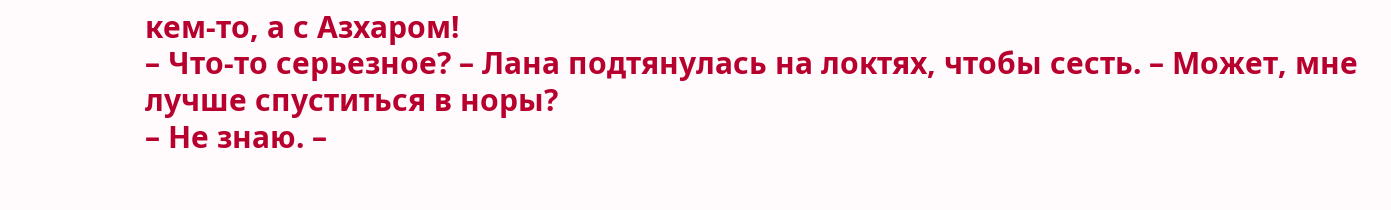кем-то, а с Азхаром!
– Что-то серьезное? – Лана подтянулась на локтях, чтобы сесть. – Может, мне лучше спуститься в норы?
– Не знаю. –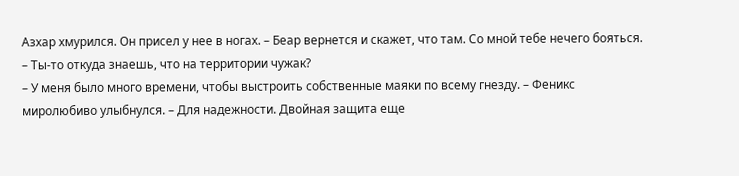Азхар хмурился. Он присел у нее в ногах. – Беар вернется и скажет, что там. Со мной тебе нечего бояться.
– Ты-то откуда знаешь, что на территории чужак?
– У меня было много времени, чтобы выстроить собственные маяки по всему гнезду. – Феникс миролюбиво улыбнулся. – Для надежности. Двойная защита еще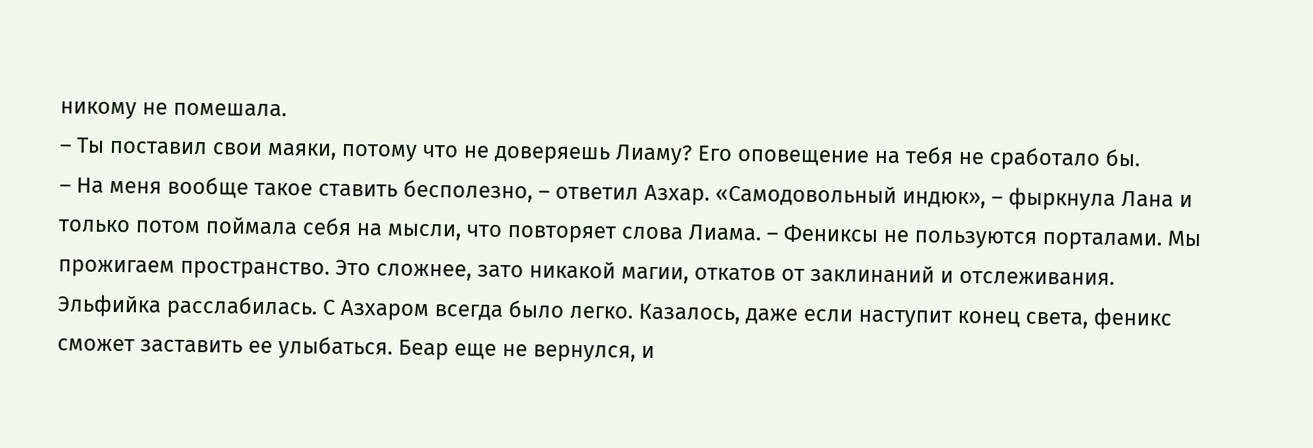никому не помешала.
– Ты поставил свои маяки, потому что не доверяешь Лиаму? Его оповещение на тебя не сработало бы.
– На меня вообще такое ставить бесполезно, – ответил Азхар. «Самодовольный индюк», – фыркнула Лана и только потом поймала себя на мысли, что повторяет слова Лиама. – Фениксы не пользуются порталами. Мы прожигаем пространство. Это сложнее, зато никакой магии, откатов от заклинаний и отслеживания.
Эльфийка расслабилась. С Азхаром всегда было легко. Казалось, даже если наступит конец света, феникс сможет заставить ее улыбаться. Беар еще не вернулся, и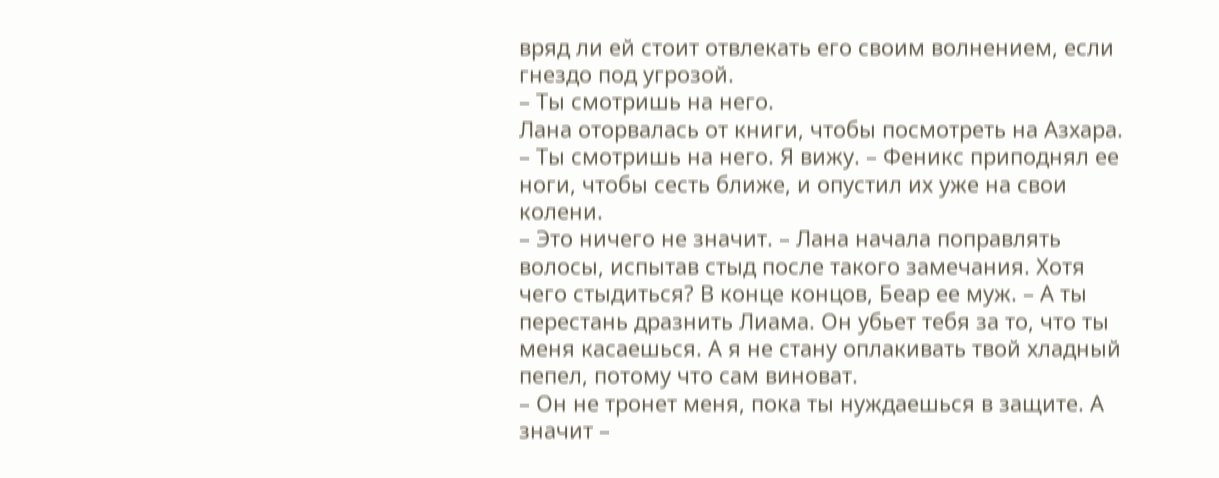вряд ли ей стоит отвлекать его своим волнением, если гнездо под угрозой.
– Ты смотришь на него.
Лана оторвалась от книги, чтобы посмотреть на Азхара.
– Ты смотришь на него. Я вижу. – Феникс приподнял ее ноги, чтобы сесть ближе, и опустил их уже на свои колени.
– Это ничего не значит. – Лана начала поправлять волосы, испытав стыд после такого замечания. Хотя чего стыдиться? В конце концов, Беар ее муж. – А ты перестань дразнить Лиама. Он убьет тебя за то, что ты меня касаешься. А я не стану оплакивать твой хладный пепел, потому что сам виноват.
– Он не тронет меня, пока ты нуждаешься в защите. А значит –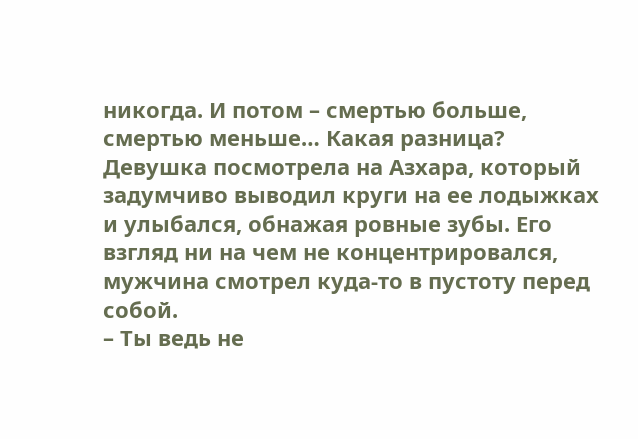никогда. И потом – смертью больше, смертью меньше… Какая разница?
Девушка посмотрела на Азхара, который задумчиво выводил круги на ее лодыжках и улыбался, обнажая ровные зубы. Его взгляд ни на чем не концентрировался, мужчина смотрел куда-то в пустоту перед собой.
– Ты ведь не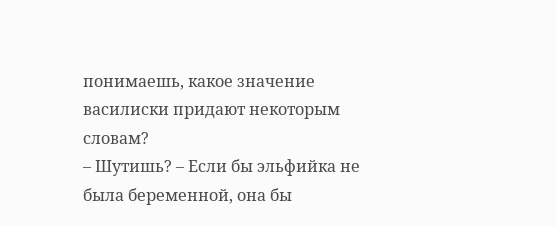понимаешь, какое значение василиски придают некоторым словам?
– Шутишь? – Если бы эльфийка не была беременной, она бы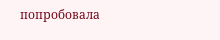попробовала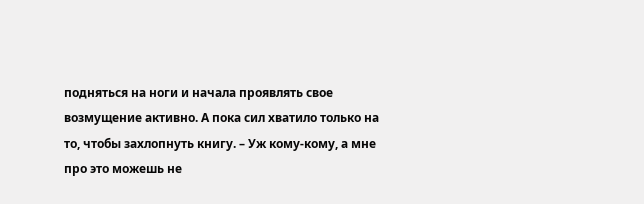подняться на ноги и начала проявлять свое возмущение активно. А пока сил хватило только на то, чтобы захлопнуть книгу. – Уж кому-кому, а мне про это можешь не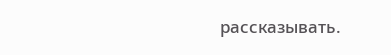рассказывать.